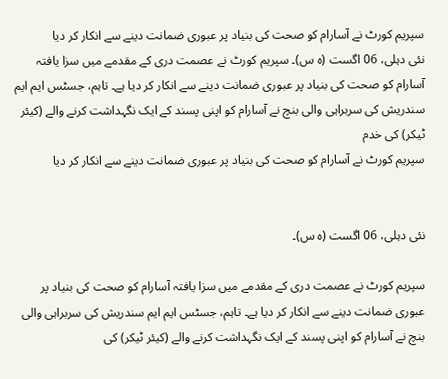سپریم کورٹ نے آسارام کو صحت کی بنیاد پر عبوری ضمانت دینے سے انکار کر دیا
نئی دہلی، 06 اگست (ہ س)۔ سپریم کورٹ نے عصمت دری کے مقدمے میں سزا یافتہ آسارام کو صحت کی بنیاد پر عبوری ضمانت دینے سے انکار کر دیا ہے۔ تاہم، جسٹس ایم ایم سندریش کی سربراہی والی بنچ نے آسارام کو اپنی پسند کے ایک نگہداشت کرنے والے (کیئر ٹیکر) کی خدم
سپریم کورٹ نے آسارام کو صحت کی بنیاد پر عبوری ضمانت دینے سے انکار کر دیا


نئی دہلی، 06 اگست (ہ س)۔

سپریم کورٹ نے عصمت دری کے مقدمے میں سزا یافتہ آسارام کو صحت کی بنیاد پر عبوری ضمانت دینے سے انکار کر دیا ہے۔ تاہم، جسٹس ایم ایم سندریش کی سربراہی والی بنچ نے آسارام کو اپنی پسند کے ایک نگہداشت کرنے والے (کیئر ٹیکر) کی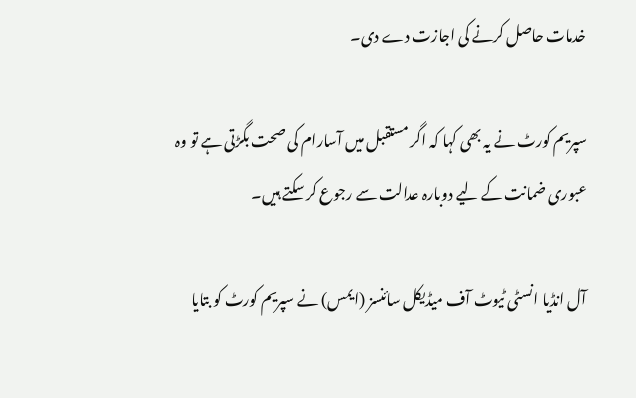خدمات حاصل کرنے کی اجازت دے دی۔

سپریم کورٹ نے یہ بھی کہا کہ اگر مستقبل میں آسارام کی صحت بگڑتی ہے تو وہ عبوری ضمانت کے لیے دوبارہ عدالت سے رجوع کر سکتے ہیں۔

آل انڈیا انسٹی ٹیوٹ آف میڈیکل سائنسز (ایمس) نے سپریم کورٹ کو بتایا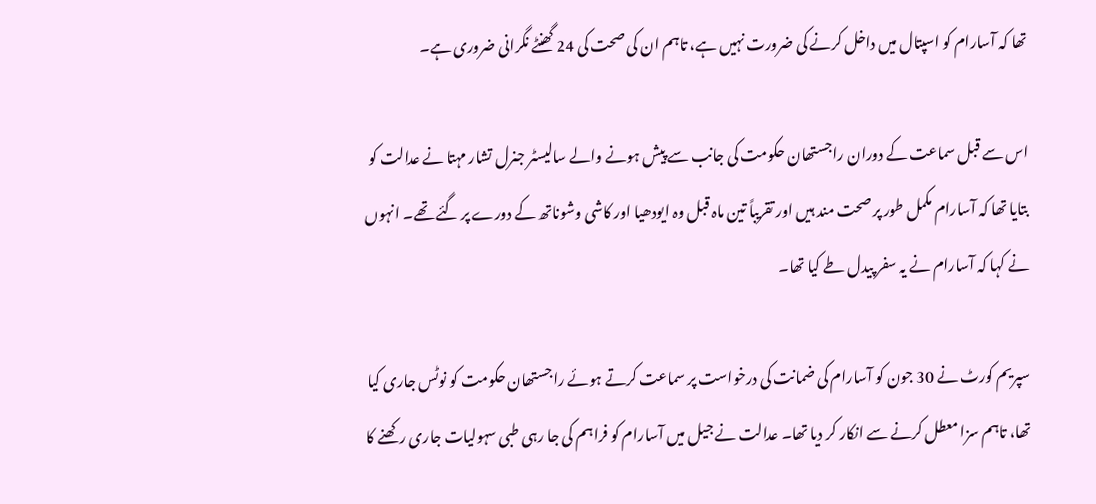تھا کہ آسارام کو اسپتال میں داخل کرنے کی ضرورت نہیں ہے، تاہم ان کی صحت کی 24 گھنٹے نگرانی ضروری ہے۔

اس سے قبل سماعت کے دوران راجستھان حکومت کی جانب سے پیش ہونے والے سالیسٹر جنرل تشار مہتا نے عدالت کو بتایا تھا کہ آسارام مکمل طور پر صحت مند ہیں اور تقریباً تین ماہ قبل وہ ایودھیا اور کاشی وشوناتھ کے دورے پر گئے تھے۔ انہوں نے کہا کہ آسارام نے یہ سفر پیدل طے کیا تھا۔

سپریم کورٹ نے 30 جون کو آسارام کی ضمانت کی درخواست پر سماعت کرتے ہوئے راجستھان حکومت کو نوٹس جاری کیا تھا، تاہم سزا معطل کرنے سے انکار کر دیا تھا۔ عدالت نے جیل میں آسارام کو فراہم کی جا رہی طبی سہولیات جاری رکھنے کا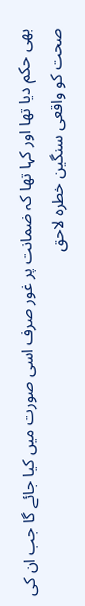بھی حکم دیا تھا اور کہا تھا کہ ضمانت پر غور صرف اسی صورت میں کیا جائے گا جب ان کی صحت کو واقعی سنگین خطرہ لاحق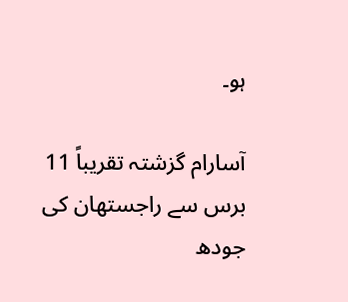ہو۔

آسارام گزشتہ تقریباً 11 برس سے راجستھان کی جودھ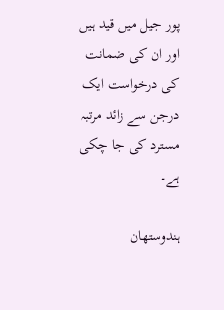پور جیل میں قید ہیں اور ان کی ضمانت کی درخواست ایک درجن سے زائد مرتبہ مسترد کی جا چکی ہے۔

ہندوستھان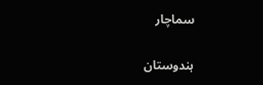سماچار

ہندوستان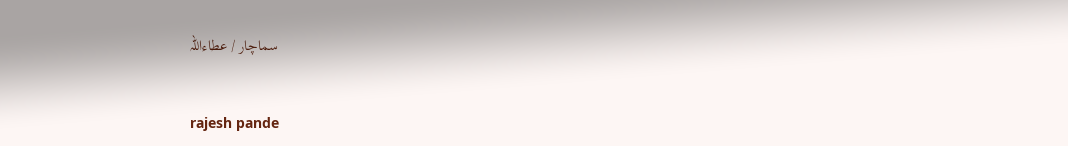سماچار / عطاءاللہ


 rajesh pande